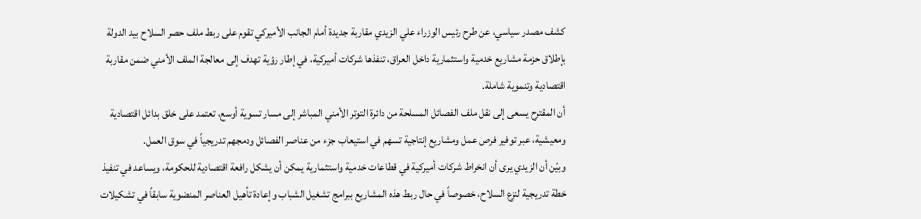كشف مصدر سياسي، عن طرح رئيس الوزراء علي الزيدي مقاربة جديدة أمام الجانب الأميركي تقوم على ربط ملف حصر السلاح بيد الدولة بإطلاق حزمة مشاريع خدمية واستثمارية داخل العراق، تنفذها شركات أميركية، في إطار رؤية تهدف إلى معالجة الملف الأمني ضمن مقاربة اقتصادية وتنموية شاملة.
أن المقترح يسعى إلى نقل ملف الفصائل المسلحة من دائرة التوتر الأمني المباشر إلى مسار تسوية أوسع، تعتمد على خلق بدائل اقتصادية ومعيشية، عبر توفير فرص عمل ومشاريع إنتاجية تسهم في استيعاب جزء من عناصر الفصائل ودمجهم تدريجياً في سوق العمل.
وبيّن أن الزيدي يرى أن انخراط شركات أميركية في قطاعات خدمية واستثمارية يمكن أن يشكل رافعة اقتصادية للحكومة، ويساعد في تنفيذ خطة تدريجية لنزع السلاح، خصوصاً في حال ربط هذه المشاريع ببرامج تشغيل الشباب وإعادة تأهيل العناصر المنضوية سابقاً في تشكيلات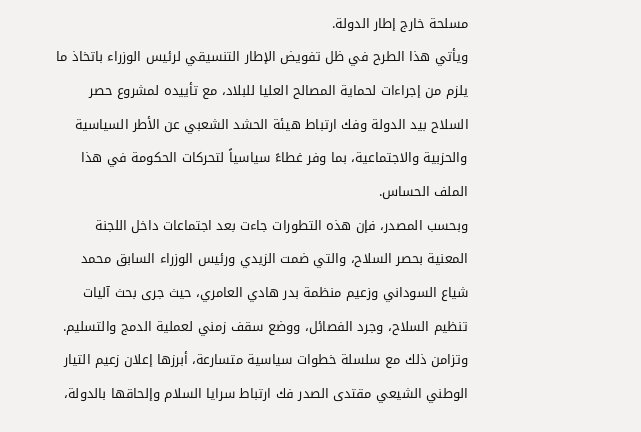مسلحة خارج إطار الدولة.
ويأتي هذا الطرح في ظل تفويض الإطار التنسيقي لرئيس الوزراء باتخاذ ما يلزم من إجراءات لحماية المصالح العليا للبلاد، مع تأييده لمشروع حصر السلاح بيد الدولة وفك ارتباط هيئة الحشد الشعبي عن الأطر السياسية والحزبية والاجتماعية، بما وفر غطاءً سياسياً لتحركات الحكومة في هذا الملف الحساس.
وبحسب المصدر، فإن هذه التطورات جاءت بعد اجتماعات داخل اللجنة المعنية بحصر السلاح، والتي ضمت الزيدي ورئيس الوزراء السابق محمد شياع السوداني وزعيم منظمة بدر هادي العامري، حيث جرى بحث آليات تنظيم السلاح، وجرد الفصائل، ووضع سقف زمني لعملية الدمج والتسليم.
وتزامن ذلك مع سلسلة خطوات سياسية متسارعة، أبرزها إعلان زعيم التيار الوطني الشيعي مقتدى الصدر فك ارتباط سرايا السلام وإلحاقها بالدولة،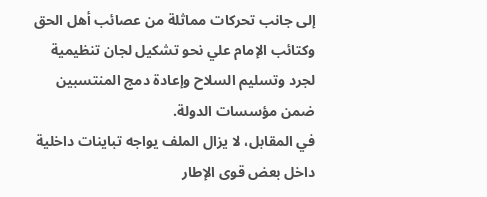إلى جانب تحركات مماثلة من عصائب أهل الحق وكتائب الإمام علي نحو تشكيل لجان تنظيمية لجرد وتسليم السلاح وإعادة دمج المنتسبين ضمن مؤسسات الدولة.
في المقابل، لا يزال الملف يواجه تباينات داخلية داخل بعض قوى الإطار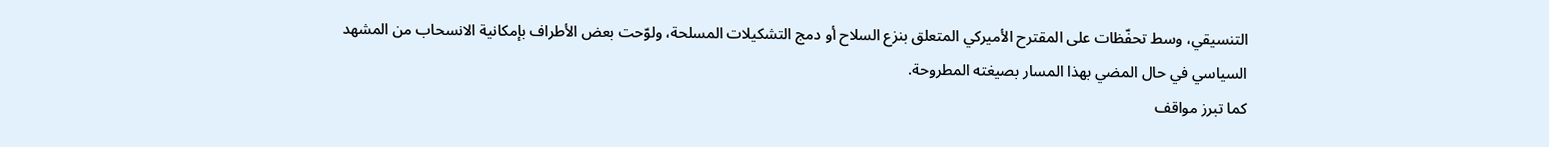التنسيقي، وسط تحفّظات على المقترح الأميركي المتعلق بنزع السلاح أو دمج التشكيلات المسلحة، ولوّحت بعض الأطراف بإمكانية الانسحاب من المشهد السياسي في حال المضي بهذا المسار بصيغته المطروحة.
كما تبرز مواقف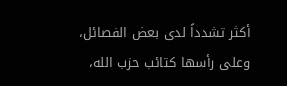أكثر تشدداً لدى بعض الفصائل، وعلى رأسها كتائب حزب الله،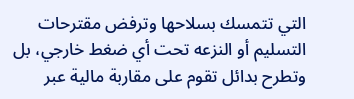التي تتمسك بسلاحها وترفض مقترحات التسليم أو النزعه تحت أي ضغط خارجي، بل وتطرح بدائل تقوم على مقاربة مالية عبر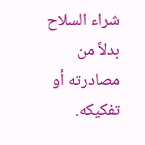شراء السلاح بدلاً من مصادرته أو تفكيكه.